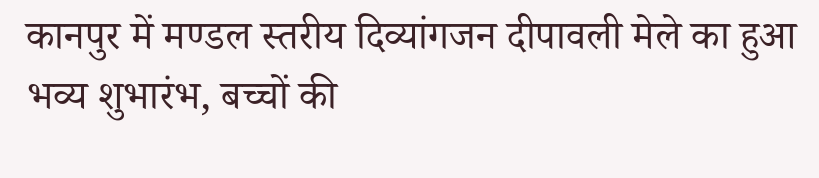कानपुर में मण्डल स्तरीय दिव्यांगजन दीपावली मेले का हुआ भव्य शुभारंभ, बच्चों की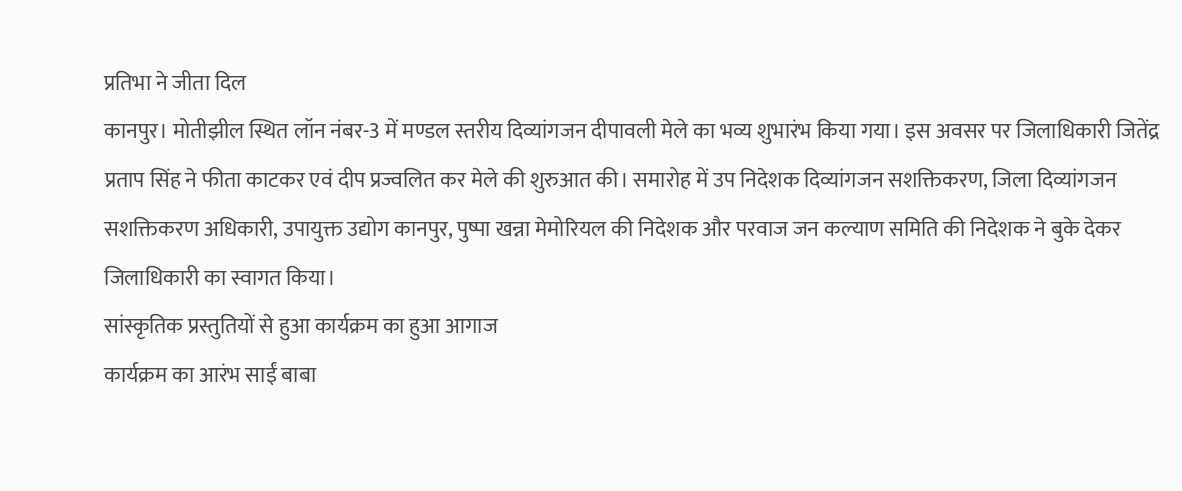प्रतिभा ने जीता दिल
कानपुर। मोतीझील स्थित लॉन नंबर-3 में मण्डल स्तरीय दिव्यांगजन दीपावली मेले का भव्य शुभारंभ किया गया। इस अवसर पर जिलाधिकारी जितेंद्र प्रताप सिंह ने फीता काटकर एवं दीप प्रज्वलित कर मेले की शुरुआत की। समारोह में उप निदेशक दिव्यांगजन सशक्तिकरण, जिला दिव्यांगजन सशक्तिकरण अधिकारी, उपायुक्त उद्योग कानपुर, पुष्पा खन्ना मेमोरियल की निदेशक और परवाज जन कल्याण समिति की निदेशक ने बुके देकर जिलाधिकारी का स्वागत किया।
सांस्कृतिक प्रस्तुतियों से हुआ कार्यक्रम का हुआ आगाज
कार्यक्रम का आरंभ साईं बाबा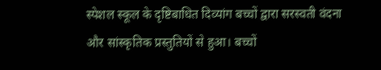स्पेशल स्कूल के दृष्टिबाधित दिव्यांग बच्चों द्वारा सरस्वती वंदना और सांस्कृतिक प्रस्तुतियों से हुआ। बच्चों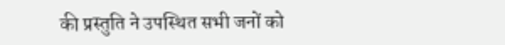की प्रस्तुति ने उपस्थित सभी जनों को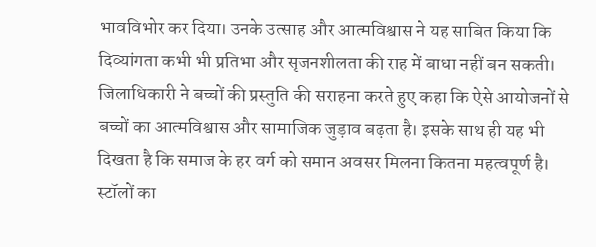भावविभोर कर दिया। उनके उत्साह और आत्मविश्वास ने यह साबित किया कि दिव्यांगता कभी भी प्रतिभा और सृजनशीलता की राह में बाधा नहीं बन सकती।
जिलाधिकारी ने बच्चों की प्रस्तुति की सराहना करते हुए कहा कि ऐसे आयोजनों से बच्चों का आत्मविश्वास और सामाजिक जुड़ाव बढ़ता है। इसके साथ ही यह भी दिखता है कि समाज के हर वर्ग को समान अवसर मिलना कितना महत्वपूर्ण है।
स्टॉलों का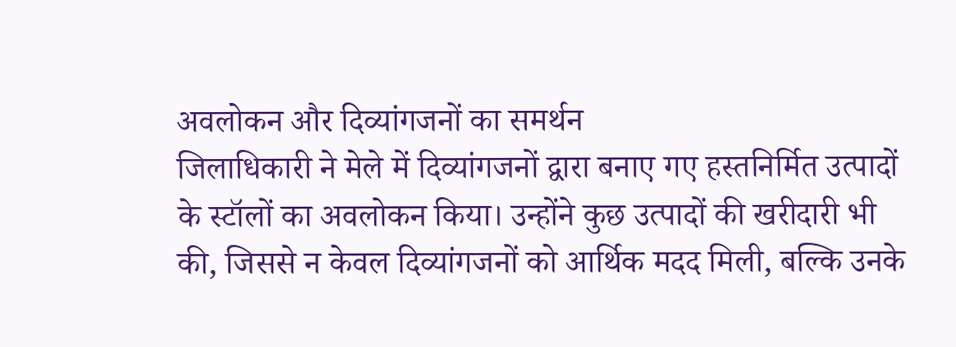अवलोकन और दिव्यांगजनों का समर्थन
जिलाधिकारी ने मेले में दिव्यांगजनों द्वारा बनाए गए हस्तनिर्मित उत्पादों के स्टॉलों का अवलोकन किया। उन्होंने कुछ उत्पादों की खरीदारी भी की, जिससे न केवल दिव्यांगजनों को आर्थिक मदद मिली, बल्कि उनके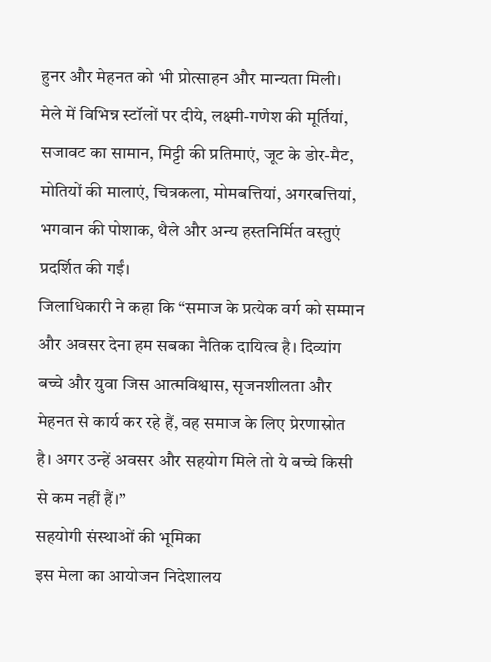हुनर और मेहनत को भी प्रोत्साहन और मान्यता मिली।
मेले में विभिन्न स्टॉलों पर दीये, लक्ष्मी-गणेश की मूर्तियां, सजावट का सामान, मिट्टी की प्रतिमाएं, जूट के डोर-मैट, मोतियों की मालाएं, चित्रकला, मोमबत्तियां, अगरबत्तियां, भगवान की पोशाक, थैले और अन्य हस्तनिर्मित वस्तुएं प्रदर्शित की गईं।
जिलाधिकारी ने कहा कि “समाज के प्रत्येक वर्ग को सम्मान और अवसर देना हम सबका नैतिक दायित्व है। दिव्यांग बच्चे और युवा जिस आत्मविश्वास, सृजनशीलता और मेहनत से कार्य कर रहे हैं, वह समाज के लिए प्रेरणास्रोत है। अगर उन्हें अवसर और सहयोग मिले तो ये बच्चे किसी से कम नहीं हैं।”
सहयोगी संस्थाओं की भूमिका
इस मेला का आयोजन निदेशालय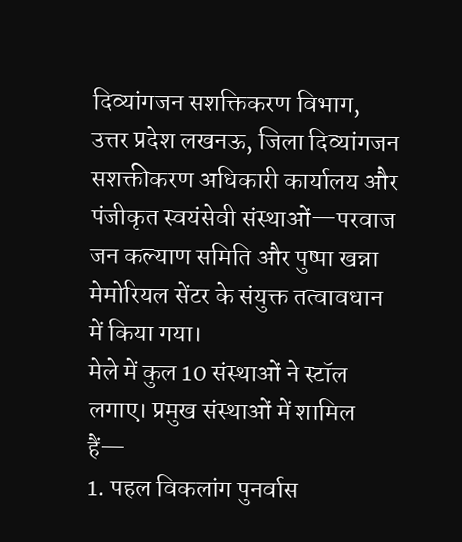दिव्यांगजन सशक्तिकरण विभाग, उत्तर प्रदेश लखनऊ, जिला दिव्यांगजन सशक्तीकरण अधिकारी कार्यालय और पंजीकृत स्वयंसेवी संस्थाओं—परवाज जन कल्याण समिति और पुष्पा खन्ना मेमोरियल सेंटर के संयुक्त तत्वावधान में किया गया।
मेले में कुल 10 संस्थाओं ने स्टॉल लगाए। प्रमुख संस्थाओं में शामिल हैं—
1. पहल विकलांग पुनर्वास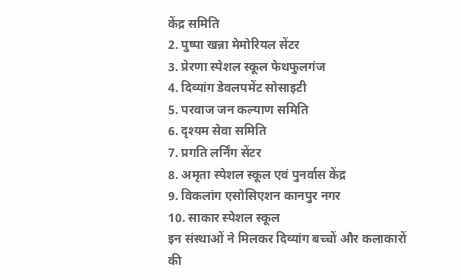केंद्र समिति
2. पुष्पा खन्ना मेमोरियल सेंटर
3. प्रेरणा स्पेशल स्कूल फेथफुलगंज
4. दिव्यांग डेवलपमेंट सोसाइटी
5. परवाज जन कल्याण समिति
6. दृश्यम सेवा समिति
7. प्रगति लर्निंग सेंटर
8. अमृता स्पेशल स्कूल एवं पुनर्वास केंद्र
9. विकलांग एसोसिएशन कानपुर नगर
10. साकार स्पेशल स्कूल
इन संस्थाओं ने मिलकर दिव्यांग बच्चों और कलाकारों की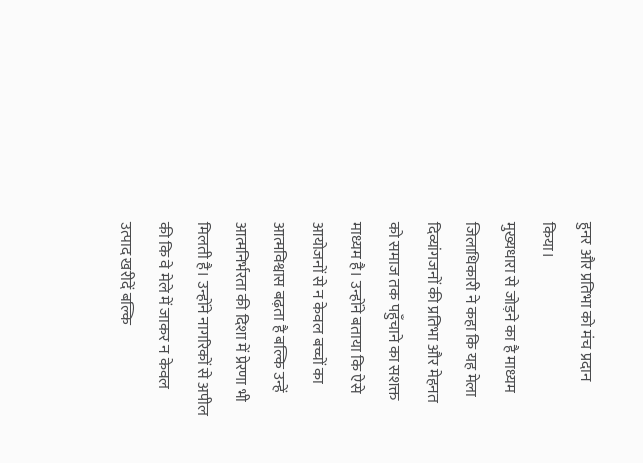हुनर और प्रतिभा को मंच प्रदान किया।
मुख्यधारा से जोड़ने का है माध्यम
जिलाधिकारी ने कहा कि यह मेला दिव्यांगजनों की प्रतिभा और मेहनत को समाज तक पहुँचाने का सशक्त माध्यम है। उन्होंने बताया कि ऐसे आयोजनों से न केवल बच्चों का आत्मविश्वास बढ़ता है बल्कि उन्हें आत्मनिर्भरता की दिशा में प्रेरणा भी मिलती है। उन्होंने नागरिकों से अपील की कि वे मेले में जाकर न केवल उत्पाद खरीदें बल्कि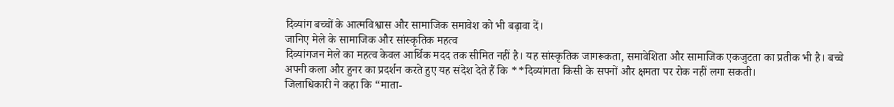दिव्यांग बच्चों के आत्मविश्वास और सामाजिक समावेश को भी बढ़ावा दें।
जानिए मेले के सामाजिक और सांस्कृतिक महत्व
दिव्यांगजन मेले का महत्व केवल आर्थिक मदद तक सीमित नहीं है। यह सांस्कृतिक जागरूकता, समावेशिता और सामाजिक एकजुटता का प्रतीक भी है। बच्चे अपनी कला और हुनर का प्रदर्शन करते हुए यह संदेश देते हैं कि **दिव्यांगता किसी के सपनों और क्षमता पर रोक नहीं लगा सकती।
जिलाधिकारी ने कहा कि “माता-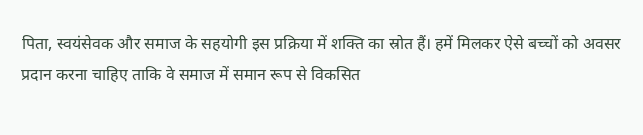पिता, स्वयंसेवक और समाज के सहयोगी इस प्रक्रिया में शक्ति का स्रोत हैं। हमें मिलकर ऐसे बच्चों को अवसर प्रदान करना चाहिए ताकि वे समाज में समान रूप से विकसित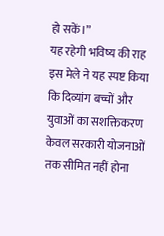हो सकें।”
यह रहेगी भविष्य की राह
इस मेले ने यह स्पष्ट किया कि दिव्यांग बच्चों और युवाओं का सशक्तिकरण केवल सरकारी योजनाओं तक सीमित नहीं होना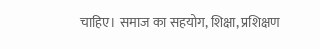चाहिए। समाज का सहयोग, शिक्षा, प्रशिक्षण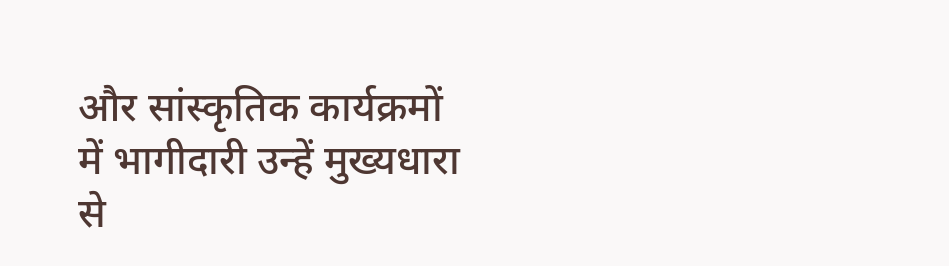और सांस्कृतिक कार्यक्रमों में भागीदारी उन्हें मुख्यधारा से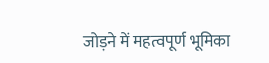जोड़ने में महत्वपूर्ण भूमिका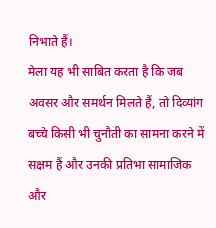निभाते हैं।
मेला यह भी साबित करता है कि जब अवसर और समर्थन मिलते हैं, तो दिव्यांग बच्चे किसी भी चुनौती का सामना करने में सक्षम हैं और उनकी प्रतिभा सामाजिक और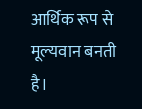आर्थिक रूप से मूल्यवान बनती है।